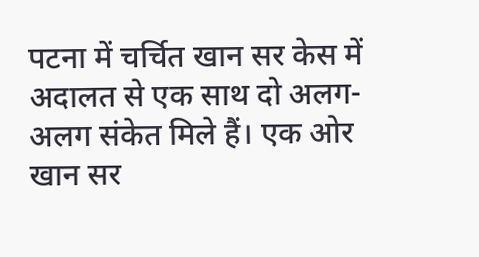पटना में चर्चित खान सर केस में अदालत से एक साथ दो अलग-अलग संकेत मिले हैं। एक ओर खान सर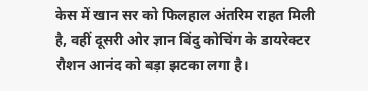केस में खान सर को फिलहाल अंतरिम राहत मिली है, वहीं दूसरी ओर ज्ञान बिंदु कोचिंग के डायरेक्टर रौशन आनंद को बड़ा झटका लगा है।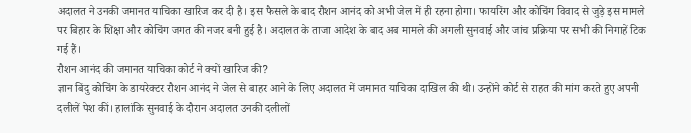अदालत ने उनकी जमानत याचिका खारिज कर दी है। इस फैसले के बाद रौशन आनंद को अभी जेल में ही रहना होगा। फायरिंग और कोचिंग विवाद से जुड़े इस मामले पर बिहार के शिक्षा और कोचिंग जगत की नजर बनी हुई है। अदालत के ताजा आदेश के बाद अब मामले की अगली सुनवाई और जांच प्रक्रिया पर सभी की निगाहें टिक गई हैं।
रौशन आनंद की जमानत याचिका कोर्ट ने क्यों खारिज की?
ज्ञान बिंदु कोचिंग के डायरेक्टर रौशन आनंद ने जेल से बाहर आने के लिए अदालत में जमानत याचिका दाखिल की थी। उन्होंने कोर्ट से राहत की मांग करते हुए अपनी दलीलें पेश कीं। हालांकि सुनवाई के दौरान अदालत उनकी दलीलों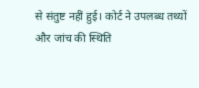से संतुष्ट नहीं हुई। कोर्ट ने उपलब्ध तथ्यों और जांच की स्थिति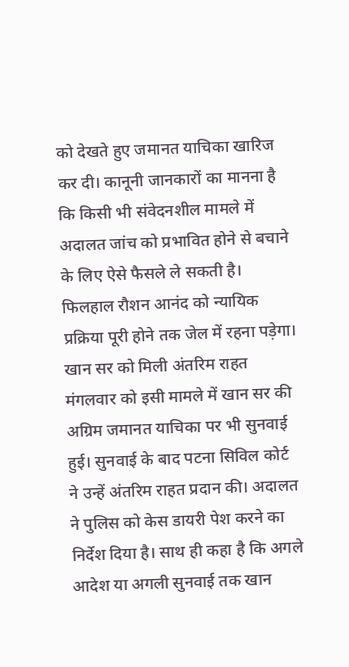को देखते हुए जमानत याचिका खारिज कर दी। कानूनी जानकारों का मानना है कि किसी भी संवेदनशील मामले में अदालत जांच को प्रभावित होने से बचाने के लिए ऐसे फैसले ले सकती है। फिलहाल रौशन आनंद को न्यायिक प्रक्रिया पूरी होने तक जेल में रहना पड़ेगा।
खान सर को मिली अंतरिम राहत
मंगलवार को इसी मामले में खान सर की अग्रिम जमानत याचिका पर भी सुनवाई हुई। सुनवाई के बाद पटना सिविल कोर्ट ने उन्हें अंतरिम राहत प्रदान की। अदालत ने पुलिस को केस डायरी पेश करने का निर्देश दिया है। साथ ही कहा है कि अगले आदेश या अगली सुनवाई तक खान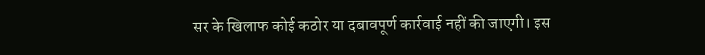सर के खिलाफ कोई कठोर या दबावपूर्ण कार्रवाई नहीं की जाएगी। इस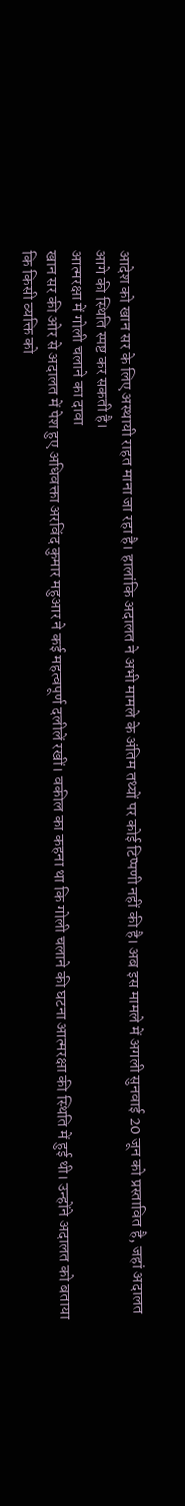आदेश को खान सर के लिए अस्थायी राहत माना जा रहा है। हालांकि अदालत ने अभी मामले के अंतिम तथ्यों पर कोई टिप्पणी नहीं की है। अब इस मामले में अगली सुनवाई 20 जून को प्रस्तावित है, जहां अदालत आगे की स्थिति स्पष्ट कर सकती है।
आत्मरक्षा में गोली चलाने का दावा
खान सर की ओर से अदालत में पेश हुए अधिवक्ता अरविंद कुमार महुआर ने कई महत्वपूर्ण दलीलें रखीं। वकील का कहना था कि गोली चलाने की घटना आत्मरक्षा की स्थिति में हुई थी। उन्होंने अदालत को बताया कि किसी व्यक्ति को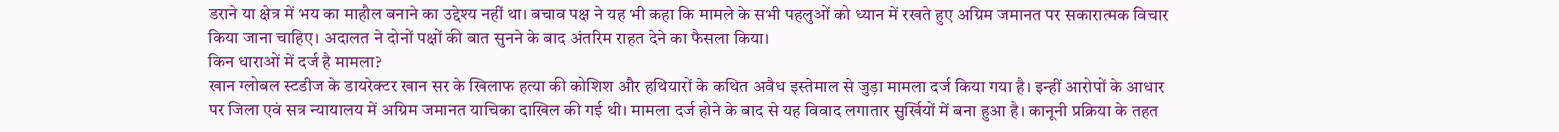डराने या क्षेत्र में भय का माहौल बनाने का उद्देश्य नहीं था। बचाव पक्ष ने यह भी कहा कि मामले के सभी पहलुओं को ध्यान में रखते हुए अग्रिम जमानत पर सकारात्मक विचार किया जाना चाहिए। अदालत ने दोनों पक्षों की बात सुनने के बाद अंतरिम राहत देने का फैसला किया।
किन धाराओं में दर्ज है मामला?
खान ग्लोबल स्टडीज के डायरेक्टर खान सर के खिलाफ हत्या की कोशिश और हथियारों के कथित अवैध इस्तेमाल से जुड़ा मामला दर्ज किया गया है। इन्हीं आरोपों के आधार पर जिला एवं सत्र न्यायालय में अग्रिम जमानत याचिका दाखिल की गई थी। मामला दर्ज होने के बाद से यह विवाद लगातार सुर्खियों में बना हुआ है। कानूनी प्रक्रिया के तहत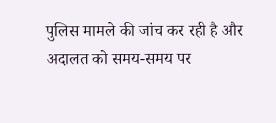पुलिस मामले की जांच कर रही है और अदालत को समय-समय पर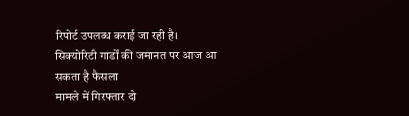रिपोर्ट उपलब्ध कराई जा रही है।
सिक्योरिटी गार्डों की जमानत पर आज आ सकता है फैसला
मामले में गिरफ्तार दो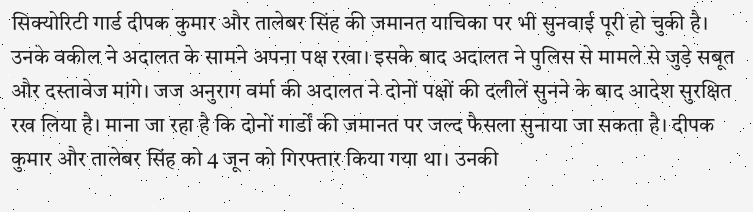सिक्योरिटी गार्ड दीपक कुमार और तालेबर सिंह की जमानत याचिका पर भी सुनवाई पूरी हो चुकी है। उनके वकील ने अदालत के सामने अपना पक्ष रखा। इसके बाद अदालत ने पुलिस से मामले से जुड़े सबूत और दस्तावेज मांगे। जज अनुराग वर्मा की अदालत ने दोनों पक्षों की दलीलें सुनने के बाद आदेश सुरक्षित रख लिया है। माना जा रहा है कि दोनों गार्डों की जमानत पर जल्द फैसला सुनाया जा सकता है। दीपक कुमार और तालेबर सिंह को 4 जून को गिरफ्तार किया गया था। उनकी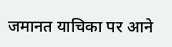जमानत याचिका पर आने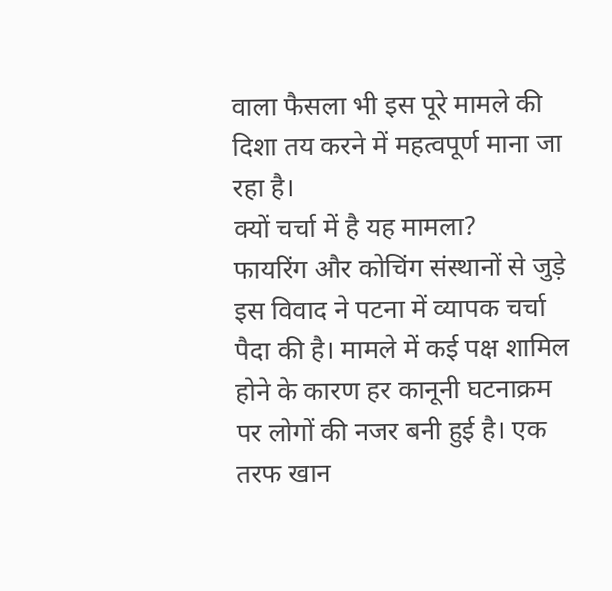वाला फैसला भी इस पूरे मामले की दिशा तय करने में महत्वपूर्ण माना जा रहा है।
क्यों चर्चा में है यह मामला?
फायरिंग और कोचिंग संस्थानों से जुड़े इस विवाद ने पटना में व्यापक चर्चा पैदा की है। मामले में कई पक्ष शामिल होने के कारण हर कानूनी घटनाक्रम पर लोगों की नजर बनी हुई है। एक तरफ खान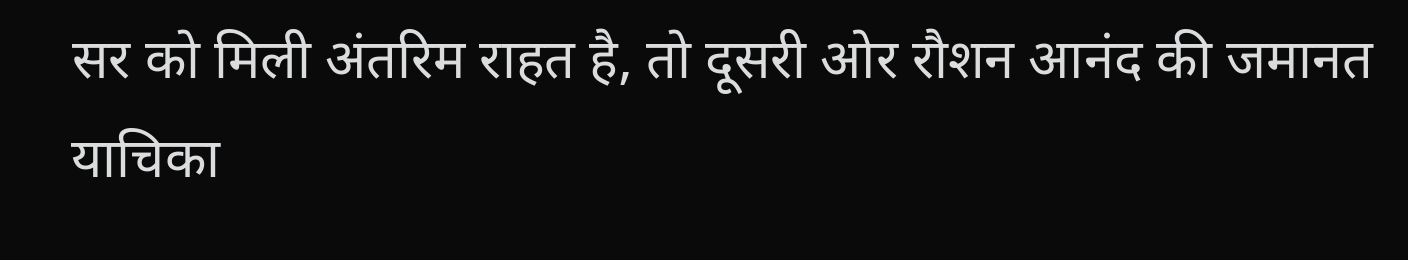सर को मिली अंतरिम राहत है, तो दूसरी ओर रौशन आनंद की जमानत याचिका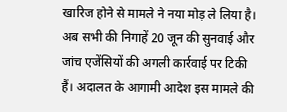खारिज होने से मामले ने नया मोड़ ले लिया है। अब सभी की निगाहें 20 जून की सुनवाई और जांच एजेंसियों की अगली कार्रवाई पर टिकी हैं। अदालत के आगामी आदेश इस मामले की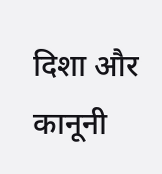दिशा और कानूनी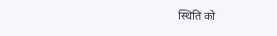स्थिति को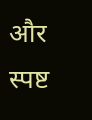और स्पष्ट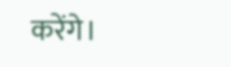करेंगे।